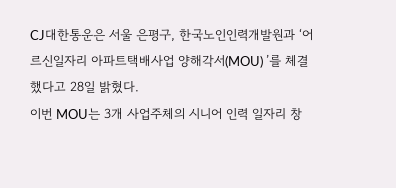CJ대한통운은 서울 은평구, 한국노인인력개발원과 ‘어르신일자리 아파트택배사업 양해각서(MOU) ’를 체결했다고 28일 밝혔다.
이번 MOU는 3개 사업주체의 시니어 인력 일자리 창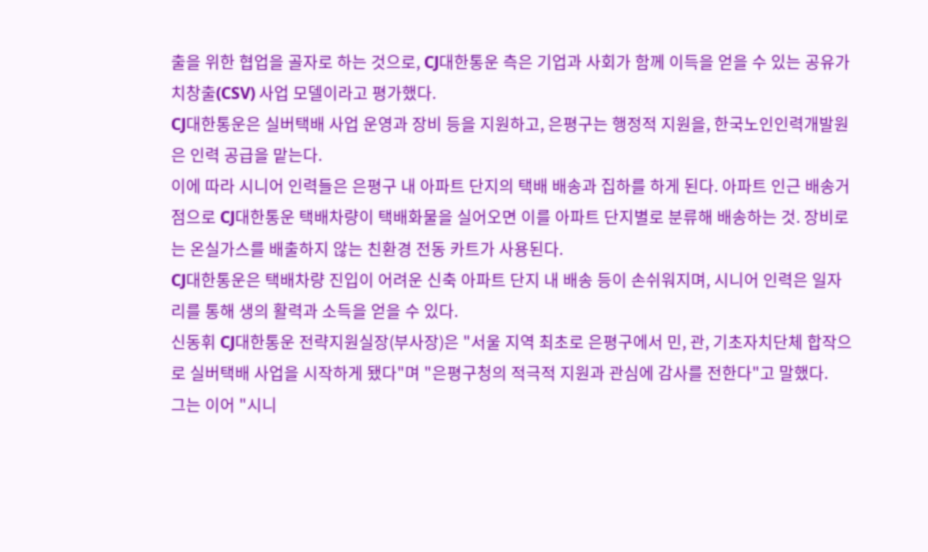출을 위한 협업을 골자로 하는 것으로, CJ대한통운 측은 기업과 사회가 함께 이득을 얻을 수 있는 공유가치창출(CSV) 사업 모델이라고 평가했다.
CJ대한통운은 실버택배 사업 운영과 장비 등을 지원하고, 은평구는 행정적 지원을, 한국노인인력개발원은 인력 공급을 맡는다.
이에 따라 시니어 인력들은 은평구 내 아파트 단지의 택배 배송과 집하를 하게 된다. 아파트 인근 배송거점으로 CJ대한통운 택배차량이 택배화물을 실어오면 이를 아파트 단지별로 분류해 배송하는 것. 장비로는 온실가스를 배출하지 않는 친환경 전동 카트가 사용된다.
CJ대한통운은 택배차량 진입이 어려운 신축 아파트 단지 내 배송 등이 손쉬워지며, 시니어 인력은 일자리를 통해 생의 활력과 소득을 얻을 수 있다.
신동휘 CJ대한통운 전략지원실장(부사장)은 "서울 지역 최초로 은평구에서 민, 관, 기초자치단체 합작으로 실버택배 사업을 시작하게 됐다"며 "은평구청의 적극적 지원과 관심에 감사를 전한다"고 말했다.
그는 이어 "시니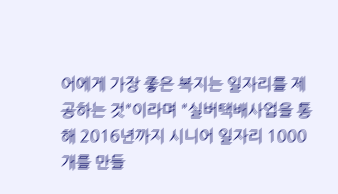어에게 가장 좋은 복지는 일자리를 제공하는 것"이라며 "실버택배사업을 통해 2016년까지 시니어 일자리 1000 개를 만들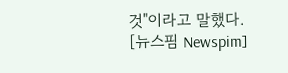것"이라고 말했다.
[뉴스핌 Newspim]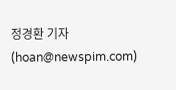정경환 기자 (hoan@newspim.com)